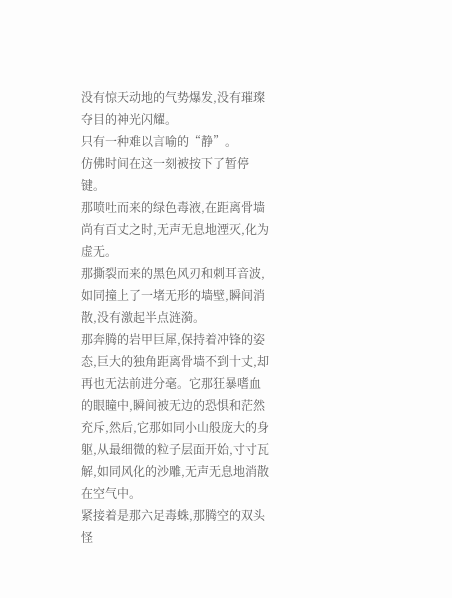没有惊天动地的气势爆发,没有璀璨夺目的神光闪耀。
只有一种难以言喻的“静”。
仿佛时间在这一刻被按下了暂停键。
那喷吐而来的绿色毒液,在距离骨墙尚有百丈之时,无声无息地湮灭,化为虚无。
那撕裂而来的黑色风刃和刺耳音波,如同撞上了一堵无形的墙壁,瞬间消散,没有激起半点涟漪。
那奔腾的岩甲巨犀,保持着冲锋的姿态,巨大的独角距离骨墙不到十丈,却再也无法前进分毫。它那狂暴嗜血的眼瞳中,瞬间被无边的恐惧和茫然充斥,然后,它那如同小山般庞大的身躯,从最细微的粒子层面开始,寸寸瓦解,如同风化的沙雕,无声无息地消散在空气中。
紧接着是那六足毒蛛,那腾空的双头怪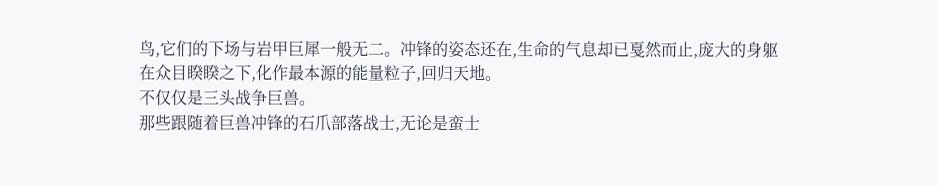鸟,它们的下场与岩甲巨犀一般无二。冲锋的姿态还在,生命的气息却已戛然而止,庞大的身躯在众目睽睽之下,化作最本源的能量粒子,回归天地。
不仅仅是三头战争巨兽。
那些跟随着巨兽冲锋的石爪部落战士,无论是蛮士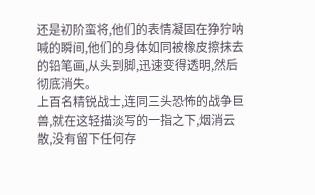还是初阶蛮将,他们的表情凝固在狰狞呐喊的瞬间,他们的身体如同被橡皮擦抹去的铅笔画,从头到脚,迅速变得透明,然后彻底消失。
上百名精锐战士,连同三头恐怖的战争巨兽,就在这轻描淡写的一指之下,烟消云散,没有留下任何存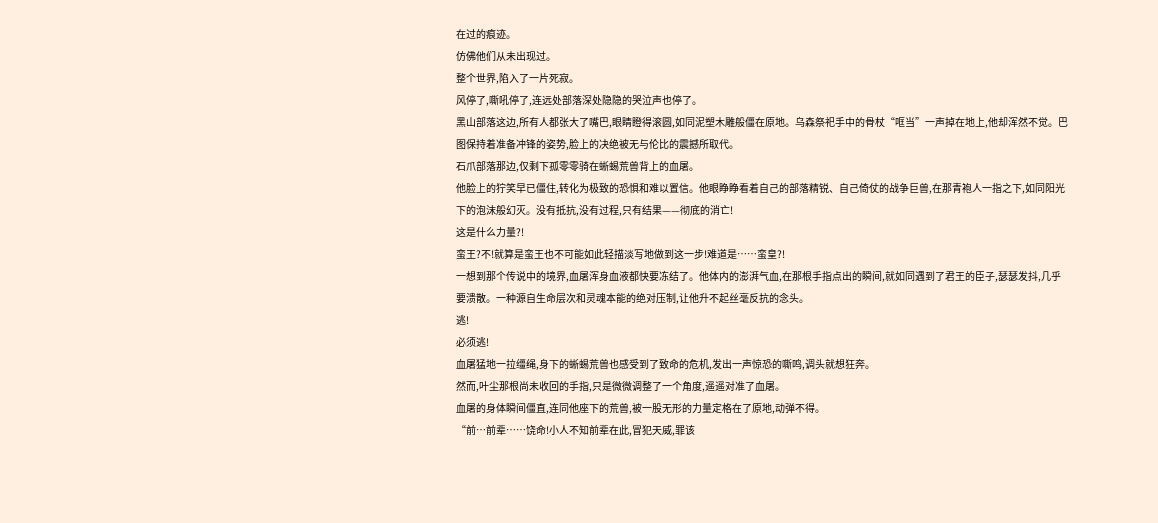在过的痕迹。
仿佛他们从未出现过。
整个世界,陷入了一片死寂。
风停了,嘶吼停了,连远处部落深处隐隐的哭泣声也停了。
黑山部落这边,所有人都张大了嘴巴,眼睛瞪得滚圆,如同泥塑木雕般僵在原地。乌森祭祀手中的骨杖“哐当”一声掉在地上,他却浑然不觉。巴图保持着准备冲锋的姿势,脸上的决绝被无与伦比的震撼所取代。
石爪部落那边,仅剩下孤零零骑在蜥蜴荒兽背上的血屠。
他脸上的狞笑早已僵住,转化为极致的恐惧和难以置信。他眼睁睁看着自己的部落精锐、自己倚仗的战争巨兽,在那青袍人一指之下,如同阳光下的泡沫般幻灭。没有抵抗,没有过程,只有结果——彻底的消亡!
这是什么力量?!
蛮王?不!就算是蛮王也不可能如此轻描淡写地做到这一步!难道是……蛮皇?!
一想到那个传说中的境界,血屠浑身血液都快要冻结了。他体内的澎湃气血,在那根手指点出的瞬间,就如同遇到了君王的臣子,瑟瑟发抖,几乎要溃散。一种源自生命层次和灵魂本能的绝对压制,让他升不起丝毫反抗的念头。
逃!
必须逃!
血屠猛地一拉缰绳,身下的蜥蜴荒兽也感受到了致命的危机,发出一声惊恐的嘶鸣,调头就想狂奔。
然而,叶尘那根尚未收回的手指,只是微微调整了一个角度,遥遥对准了血屠。
血屠的身体瞬间僵直,连同他座下的荒兽,被一股无形的力量定格在了原地,动弹不得。
“前…前辈……饶命!小人不知前辈在此,冒犯天威,罪该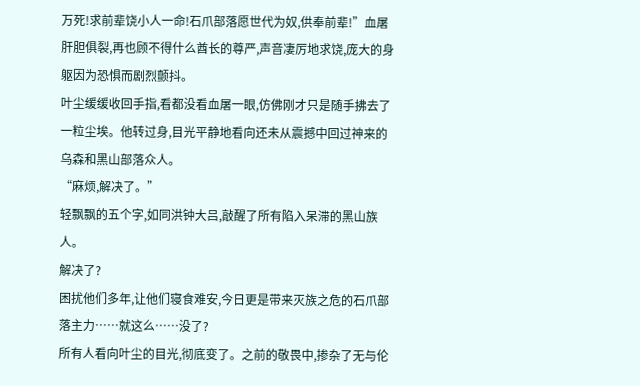万死!求前辈饶小人一命!石爪部落愿世代为奴,供奉前辈!”血屠肝胆俱裂,再也顾不得什么酋长的尊严,声音凄厉地求饶,庞大的身躯因为恐惧而剧烈颤抖。
叶尘缓缓收回手指,看都没看血屠一眼,仿佛刚才只是随手拂去了一粒尘埃。他转过身,目光平静地看向还未从震撼中回过神来的乌森和黑山部落众人。
“麻烦,解决了。”
轻飘飘的五个字,如同洪钟大吕,敲醒了所有陷入呆滞的黑山族人。
解决了?
困扰他们多年,让他们寝食难安,今日更是带来灭族之危的石爪部落主力……就这么……没了?
所有人看向叶尘的目光,彻底变了。之前的敬畏中,掺杂了无与伦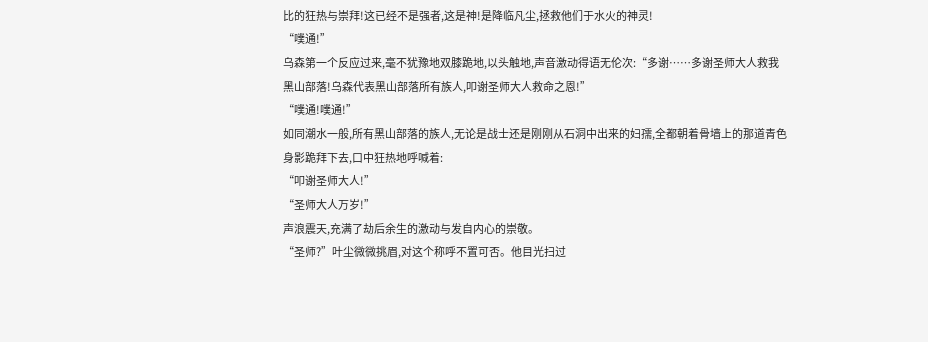比的狂热与崇拜!这已经不是强者,这是神!是降临凡尘,拯救他们于水火的神灵!
“噗通!”
乌森第一个反应过来,毫不犹豫地双膝跪地,以头触地,声音激动得语无伦次:“多谢……多谢圣师大人救我黑山部落!乌森代表黑山部落所有族人,叩谢圣师大人救命之恩!”
“噗通!噗通!”
如同潮水一般,所有黑山部落的族人,无论是战士还是刚刚从石洞中出来的妇孺,全都朝着骨墙上的那道青色身影跪拜下去,口中狂热地呼喊着:
“叩谢圣师大人!”
“圣师大人万岁!”
声浪震天,充满了劫后余生的激动与发自内心的崇敬。
“圣师?”叶尘微微挑眉,对这个称呼不置可否。他目光扫过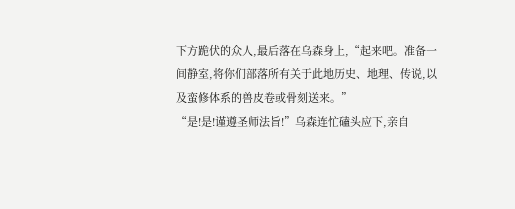下方跪伏的众人,最后落在乌森身上,“起来吧。准备一间静室,将你们部落所有关于此地历史、地理、传说,以及蛮修体系的兽皮卷或骨刻送来。”
“是!是!谨遵圣师法旨!”乌森连忙磕头应下,亲自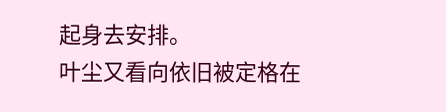起身去安排。
叶尘又看向依旧被定格在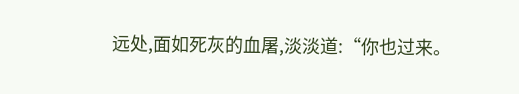远处,面如死灰的血屠,淡淡道:“你也过来。